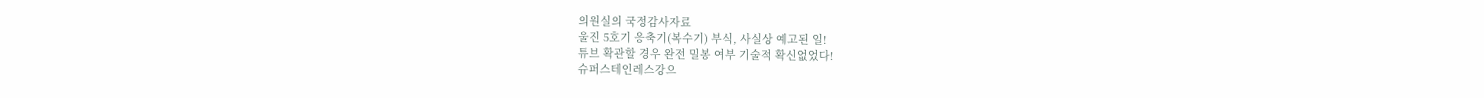의원실의 국정감사자료
울진 5호기 응축기(복수기) 부식, 사실상 예고된 일!
튜브 확관할 경우 완전 밀봉 여부 기술적 확신없었다!
슈퍼스테인레스강으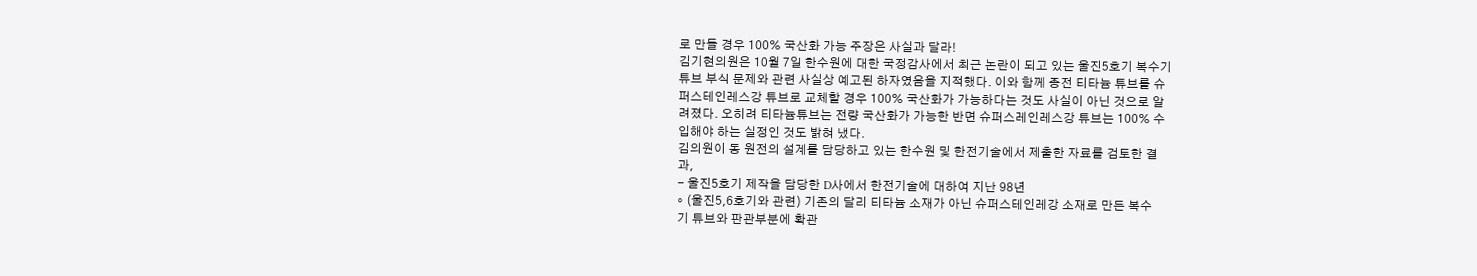로 만들 경우 100% 국산화 가능 주장은 사실과 달라!
김기현의원은 10월 7일 한수원에 대한 국정감사에서 최근 논란이 되고 있는 울진5호기 복수기
튜브 부식 문제와 관련 사실상 예고된 하자였음을 지적했다. 이와 함께 종전 티타늄 튜브를 슈
퍼스테인레스강 튜브로 교체할 경우 100% 국산화가 가능하다는 것도 사실이 아닌 것으로 알
려졌다. 오히려 티타늄튜브는 전량 국산화가 가능한 반면 슈퍼스레인레스강 튜브는 100% 수
입해야 하는 실정인 것도 밝혀 냈다.
김의원이 동 원전의 설계를 담당하고 있는 한수원 및 한전기술에서 제출한 자료를 검토한 결
과,
- 울진5호기 제작을 담당한 D사에서 한전기술에 대하여 지난 98년
◦ (울진5,6호기와 관련) 기존의 달리 티타늄 소재가 아닌 슈퍼스테인레강 소재로 만든 복수
기 튜브와 판관부분에 확관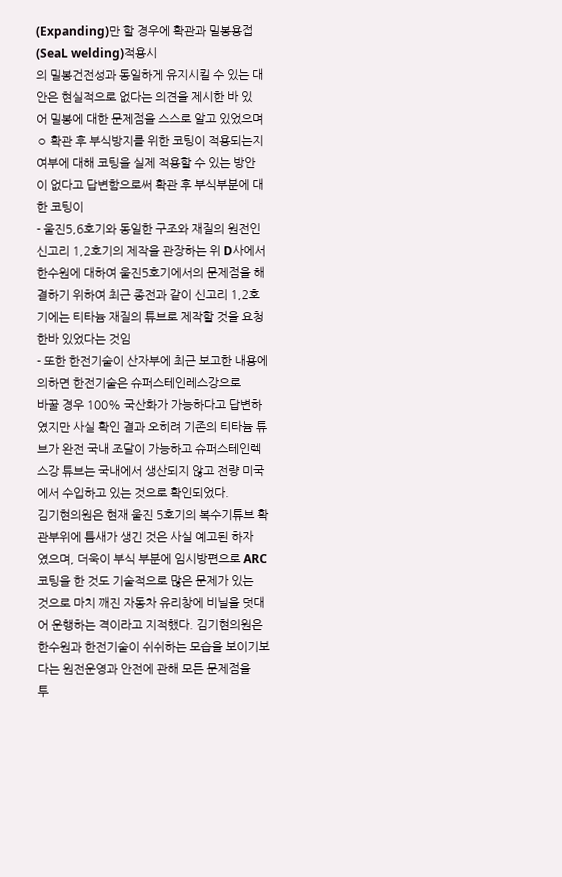(Expanding)만 할 경우에 확관과 밀봉용접(SeaL welding)적용시
의 밀봉건전성과 동일하게 유지시킬 수 있는 대안은 현실적으로 없다는 의견을 제시한 바 있
어 밀봉에 대한 문제점을 스스로 알고 있었으며
◦ 확관 후 부식방지를 위한 코팅이 적용되는지 여부에 대해 코팅을 실제 적용할 수 있는 방안
이 없다고 답변함으로써 확관 후 부식부분에 대한 코팅이
- 울진5,6호기와 동일한 구조와 재질의 원전인 신고리 1,2호기의 제작을 관장하는 위 D사에서
한수원에 대하여 울진5호기에서의 문제점을 해결하기 위하여 최근 종전과 같이 신고리 1,2호
기에는 티타늄 재질의 튜브로 제작할 것을 요청한바 있었다는 것임
- 또한 한전기술이 산자부에 최근 보고한 내용에 의하면 한전기술은 슈퍼스테인레스강으로
바꿀 경우 100% 국산화가 가능하다고 답변하였지만 사실 확인 결과 오히려 기존의 티타늄 튜
브가 완전 국내 조달이 가능하고 슈퍼스테인렉스강 튜브는 국내에서 생산되지 않고 전량 미국
에서 수입하고 있는 것으로 확인되었다.
김기현의원은 현재 울진 5호기의 복수기튜브 확관부위에 틈새가 생긴 것은 사실 예고된 하자
였으며, 더욱이 부식 부분에 임시방편으로 ARC코팅을 한 것도 기술적으로 많은 문제가 있는
것으로 마치 깨진 자동차 유리창에 비닐을 덧대어 운행하는 격이라고 지적했다. 김기현의원은
한수원과 한전기술이 쉬쉬하는 모습을 보이기보다는 원전운영과 안전에 관해 모든 문제점을
투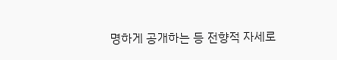명하게 공개하는 등 전향적 자세로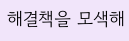해결책을 모색해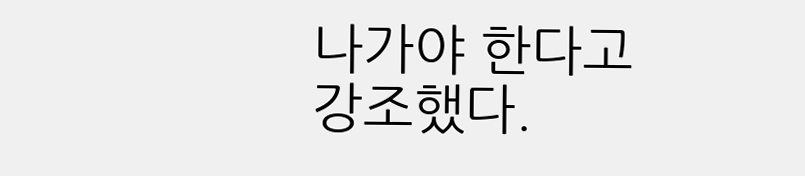나가야 한다고 강조했다.